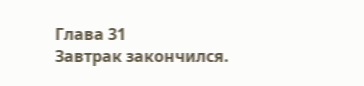Глава 31
Завтрак закончился.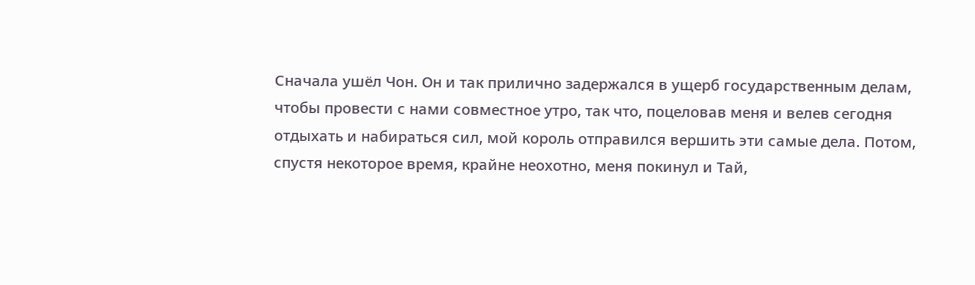Сначала ушёл Чон. Он и так прилично задержался в ущерб государственным делам, чтобы провести с нами совместное утро, так что, поцеловав меня и велев сегодня отдыхать и набираться сил, мой король отправился вершить эти самые дела. Потом, спустя некоторое время, крайне неохотно, меня покинул и Тай,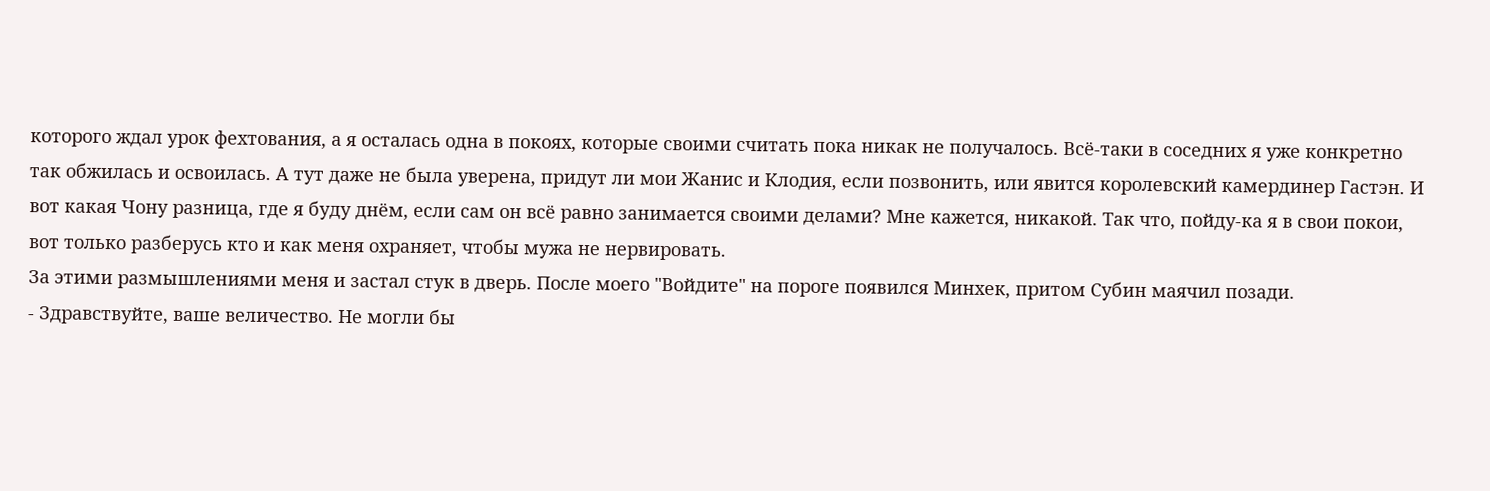которого ждал урок фехтования, а я осталась одна в покоях, которые своими считать пока никак не получалось. Всё-таки в соседних я уже конкретно так обжилась и освоилась. А тут даже не была уверена, придут ли мои Жанис и Клодия, если позвонить, или явится королевский камердинер Гастэн. И вот какая Чону разница, где я буду днём, если сам он всё равно занимается своими делами? Мне кажется, никакой. Так что, пойду-ка я в свои покои, вот только разберусь кто и как меня охраняет, чтобы мужа не нервировать.
За этими размышлениями меня и застал стук в дверь. После моего "Войдите" на пороге появился Минхек, притом Субин маячил позади.
- Здравствуйте, ваше величество. Не могли бы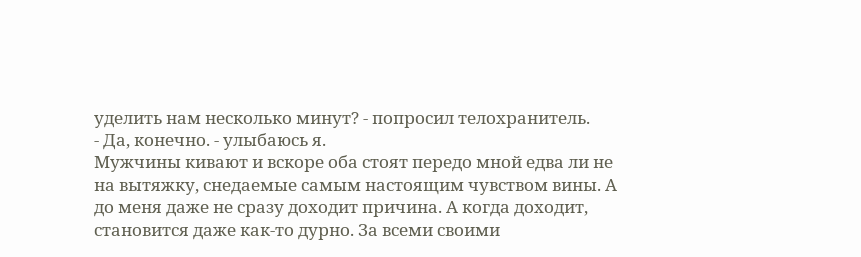уделить нам несколько минут? - попросил телохранитель.
- Да, конечно. - улыбаюсь я.
Мужчины кивают и вскоре оба стоят передо мной едва ли не на вытяжку, снедаемые самым настоящим чувством вины. А до меня даже не сразу доходит причина. А когда доходит, становится даже как-то дурно. За всеми своими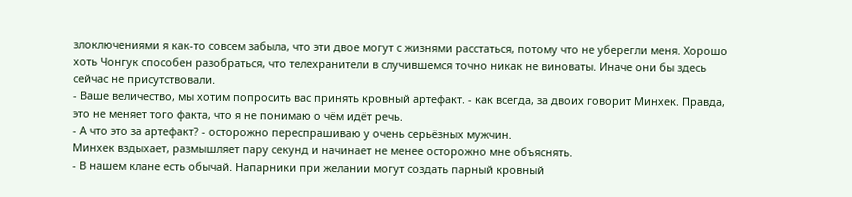злоключениями я как-то совсем забыла, что эти двое могут с жизнями расстаться, потому что не уберегли меня. Хорошо хоть Чонгук способен разобраться, что телехранители в случившемся точно никак не виноваты. Иначе они бы здесь сейчас не присутствовали.
- Ваше величество, мы хотим попросить вас принять кровный артефакт. - как всегда, за двоих говорит Минхек. Правда, это не меняет того факта, что я не понимаю о чём идёт речь.
- А что это за артефакт? - осторожно переспрашиваю у очень серьёзных мужчин.
Минхек вздыхает, размышляет пару секунд и начинает не менее осторожно мне объяснять.
- В нашем клане есть обычай. Напарники при желании могут создать парный кровный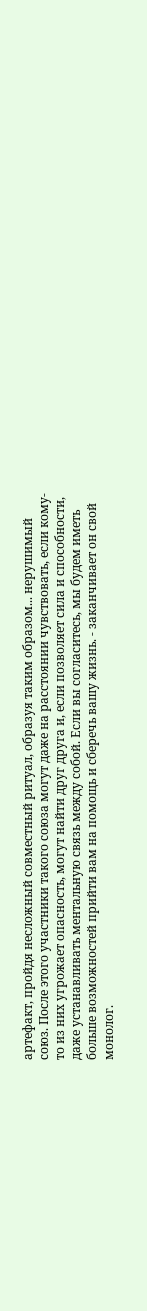артефакт, пройдя несложный совместный ритуал, образуя таким образом... нерушимый союз. После этого участники такого союза могут даже на расстоянии чувствовать, если кому-то из них угрожает опасность, могут найти друг друга и, если позволяет сила и способности, даже устанавливать ментальную связь между собой. Если вы согласитесь, мы будем иметь больше возможностей прийти вам на помощь и сберечь вашу жизнь. - заканчивает он свой монолог.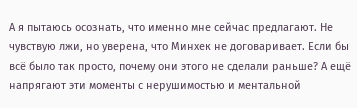А я пытаюсь осознать, что именно мне сейчас предлагают. Не чувствую лжи, но уверена, что Минхек не договаривает. Если бы всё было так просто, почему они этого не сделали раньше? А ещё напрягают эти моменты с нерушимостью и ментальной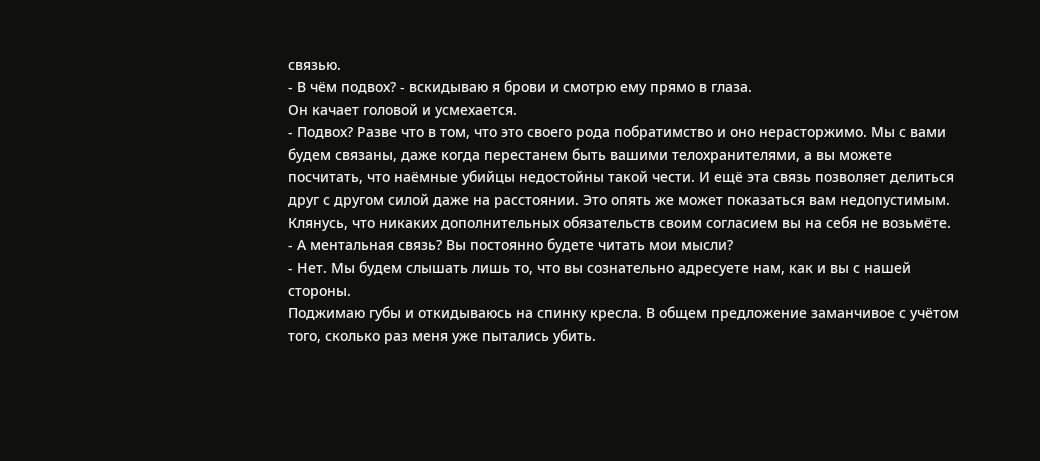связью.
- В чём подвох? - вскидываю я брови и смотрю ему прямо в глаза.
Он качает головой и усмехается.
- Подвох? Разве что в том, что это своего рода побратимство и оно нерасторжимо. Мы с вами будем связаны, даже когда перестанем быть вашими телохранителями, а вы можете посчитать, что наёмные убийцы недостойны такой чести. И ещё эта связь позволяет делиться друг с другом силой даже на расстоянии. Это опять же может показаться вам недопустимым. Клянусь, что никаких дополнительных обязательств своим согласием вы на себя не возьмёте.
- А ментальная связь? Вы постоянно будете читать мои мысли?
- Нет. Мы будем слышать лишь то, что вы сознательно адресуете нам, как и вы с нашей стороны.
Поджимаю губы и откидываюсь на спинку кресла. В общем предложение заманчивое с учётом того, сколько раз меня уже пытались убить.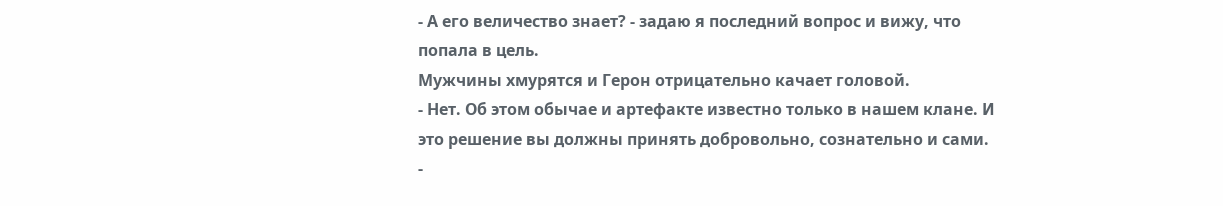- А его величество знает? - задаю я последний вопрос и вижу, что попала в цель.
Мужчины хмурятся и Герон отрицательно качает головой.
- Нет. Об этом обычае и артефакте известно только в нашем клане. И это решение вы должны принять добровольно, сознательно и сами.
-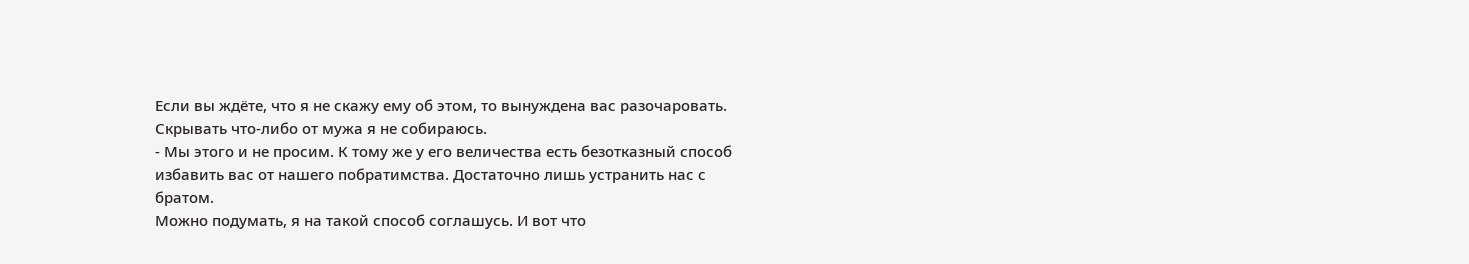Если вы ждёте, что я не скажу ему об этом, то вынуждена вас разочаровать. Скрывать что-либо от мужа я не собираюсь.
- Мы этого и не просим. К тому же у его величества есть безотказный способ избавить вас от нашего побратимства. Достаточно лишь устранить нас с братом.
Можно подумать, я на такой способ соглашусь. И вот что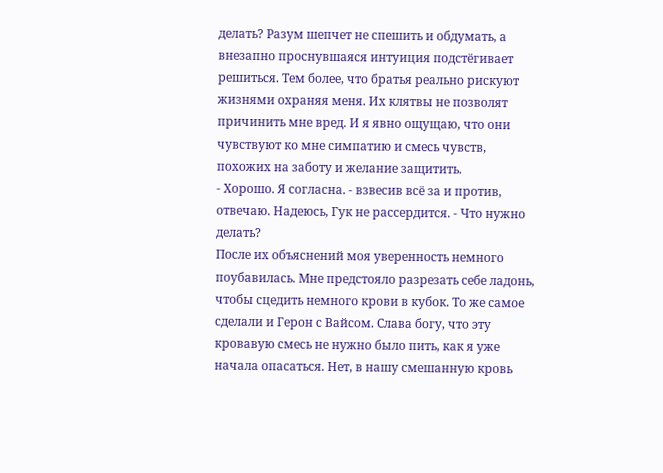делать? Разум шепчет не спешить и обдумать, а внезапно проснувшаяся интуиция подстёгивает решиться. Тем более, что братья реально рискуют жизнями охраняя меня. Их клятвы не позволят причинить мне вред. И я явно ощущаю, что они чувствуют ко мне симпатию и смесь чувств, похожих на заботу и желание защитить.
- Хорошо. Я согласна. - взвесив всё за и против, отвечаю. Надеюсь, Гук не рассердится. - Что нужно делать?
После их объяснений моя уверенность немного поубавилась. Мне предстояло разрезать себе ладонь, чтобы сцедить немного крови в кубок. То же самое сделали и Герон с Вайсом. Слава богу, что эту кровавую смесь не нужно было пить, как я уже начала опасаться. Нет, в нашу смешанную кровь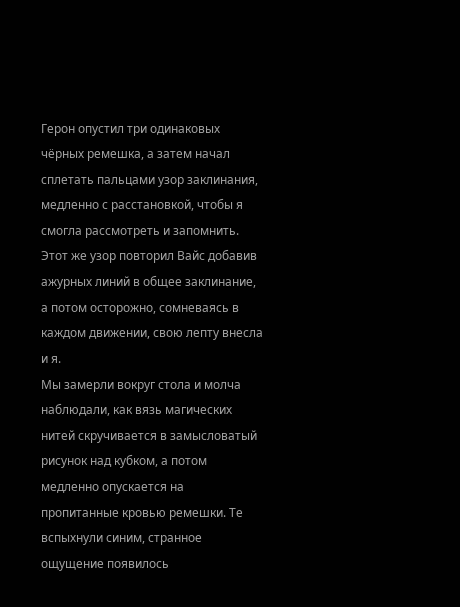Герон опустил три одинаковых чёрных ремешка, а затем начал сплетать пальцами узор заклинания, медленно с расстановкой, чтобы я смогла рассмотреть и запомнить. Этот же узор повторил Вайс добавив ажурных линий в общее заклинание, а потом осторожно, сомневаясь в каждом движении, свою лепту внесла и я.
Мы замерли вокруг стола и молча наблюдали, как вязь магических нитей скручивается в замысловатый рисунок над кубком, а потом медленно опускается на пропитанные кровью ремешки. Те вспыхнули синим, странное ощущение появилось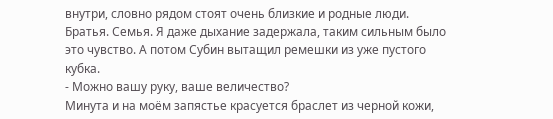внутри, словно рядом стоят очень близкие и родные люди. Братья. Семья. Я даже дыхание задержала, таким сильным было это чувство. А потом Субин вытащил ремешки из уже пустого кубка.
- Можно вашу руку, ваше величество?
Минута и на моём запястье красуется браслет из черной кожи,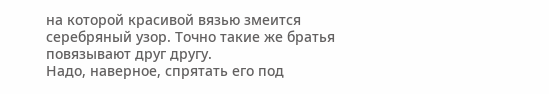на которой красивой вязью змеится серебряный узор. Точно такие же братья повязывают друг другу.
Надо, наверное, спрятать его под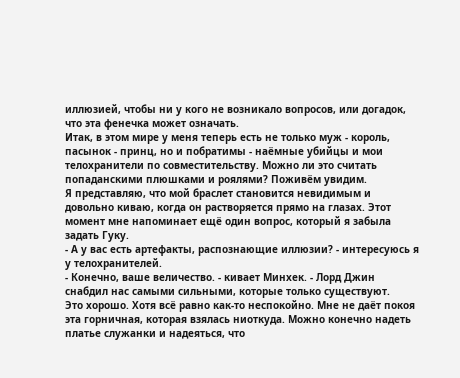иллюзией, чтобы ни у кого не возникало вопросов, или догадок, что эта фенечка может означать.
Итак, в этом мире у меня теперь есть не только муж - король, пасынок - принц, но и побратимы - наёмные убийцы и мои телохранители по совместительству. Можно ли это считать попаданскими плюшками и роялями? Поживём увидим.
Я представляю, что мой браслет становится невидимым и довольно киваю, когда он растворяется прямо на глазах. Этот момент мне напоминает ещё один вопрос, который я забыла задать Гуку.
- А у вас есть артефакты, распознающие иллюзии? - интересуюсь я у телохранителей.
- Конечно, ваше величество. - кивает Минхек. - Лорд Джин снабдил нас самыми сильными, которые только существуют.
Это хорошо. Хотя всё равно как-то неспокойно. Мне не даёт покоя эта горничная, которая взялась ниоткуда. Можно конечно надеть платье служанки и надеяться, что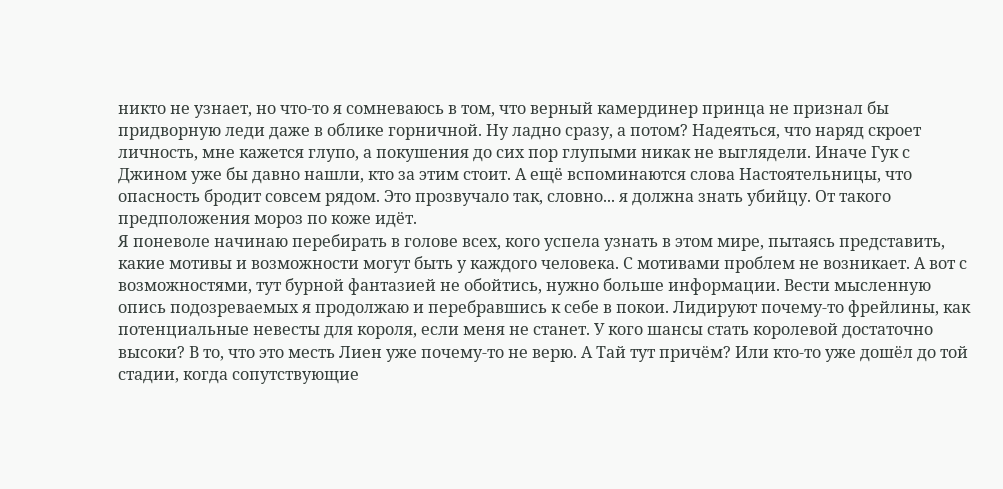никто не узнает, но что-то я сомневаюсь в том, что верный камердинер принца не признал бы придворную леди даже в облике горничной. Ну ладно сразу, а потом? Надеяться, что наряд скроет личность, мне кажется глупо, а покушения до сих пор глупыми никак не выглядели. Иначе Гук с Джином уже бы давно нашли, кто за этим стоит. А ещё вспоминаются слова Настоятельницы, что опасность бродит совсем рядом. Это прозвучало так, словно... я должна знать убийцу. От такого предположения мороз по коже идёт.
Я поневоле начинаю перебирать в голове всех, кого успела узнать в этом мире, пытаясь представить, какие мотивы и возможности могут быть у каждого человека. С мотивами проблем не возникает. А вот с возможностями, тут бурной фантазией не обойтись, нужно больше информации. Вести мысленную опись подозреваемых я продолжаю и перебравшись к себе в покои. Лидируют почему-то фрейлины, как потенциальные невесты для короля, если меня не станет. У кого шансы стать королевой достаточно высоки? В то, что это месть Лиен уже почему-то не верю. А Тай тут причём? Или кто-то уже дошёл до той стадии, когда сопутствующие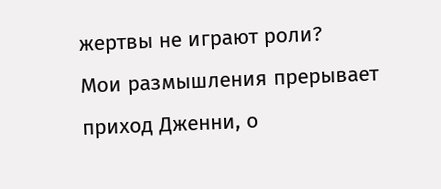жертвы не играют роли?
Мои размышления прерывает приход Дженни, о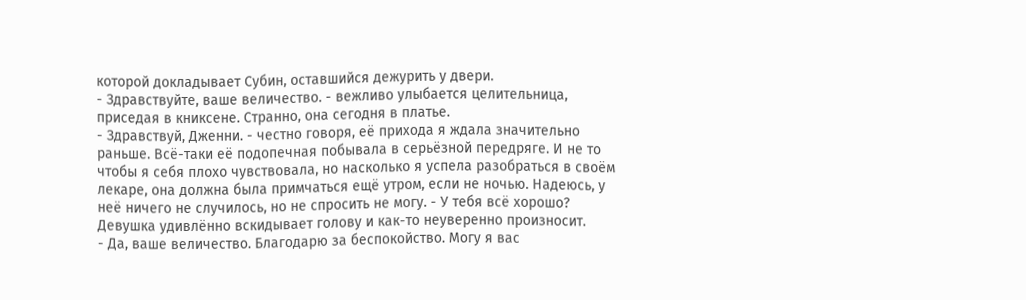которой докладывает Субин, оставшийся дежурить у двери.
- Здравствуйте, ваше величество. - вежливо улыбается целительница, приседая в книксене. Странно, она сегодня в платье.
- Здравствуй, Дженни. - честно говоря, её прихода я ждала значительно раньше. Всё-таки её подопечная побывала в серьёзной передряге. И не то чтобы я себя плохо чувствовала, но насколько я успела разобраться в своём лекаре, она должна была примчаться ещё утром, если не ночью. Надеюсь, у неё ничего не случилось, но не спросить не могу. - У тебя всё хорошо?
Девушка удивлённо вскидывает голову и как-то неуверенно произносит.
- Да, ваше величество. Благодарю за беспокойство. Могу я вас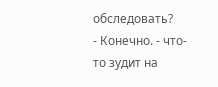обследовать?
- Конечно. - что-то зудит на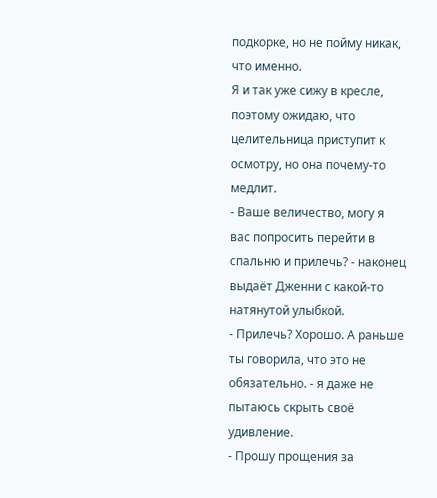подкорке, но не пойму никак, что именно.
Я и так уже сижу в кресле, поэтому ожидаю, что целительница приступит к осмотру, но она почему-то медлит.
- Ваше величество, могу я вас попросить перейти в спальню и прилечь? - наконец выдаёт Дженни с какой-то натянутой улыбкой.
- Прилечь? Хорошо. А раньше ты говорила, что это не обязательно. - я даже не пытаюсь скрыть своё удивление.
- Прошу прощения за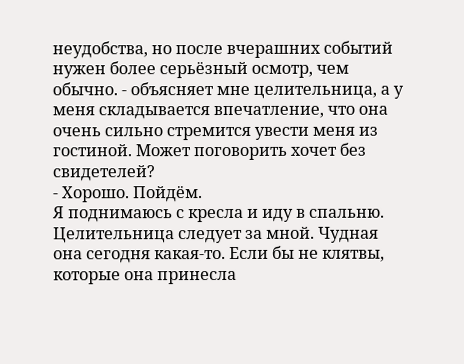неудобства, но после вчерашних событий нужен более серьёзный осмотр, чем обычно. - объясняет мне целительница, а у меня складывается впечатление, что она очень сильно стремится увести меня из гостиной. Может поговорить хочет без свидетелей?
- Хорошо. Пойдём.
Я поднимаюсь с кресла и иду в спальню. Целительница следует за мной. Чудная она сегодня какая-то. Если бы не клятвы, которые она принесла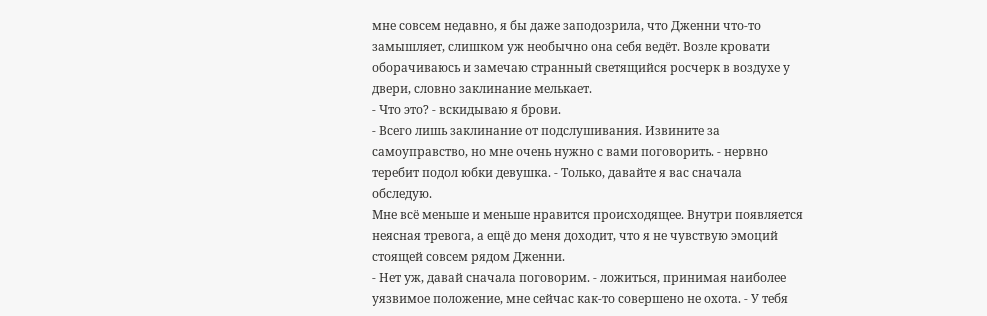мне совсем недавно, я бы даже заподозрила, что Дженни что-то замышляет, слишком уж необычно она себя ведёт. Возле кровати оборачиваюсь и замечаю странный светящийся росчерк в воздухе у двери, словно заклинание мелькает.
- Что это? - вскидываю я брови.
- Всего лишь заклинание от подслушивания. Извините за самоуправство, но мне очень нужно с вами поговорить. - нервно теребит подол юбки девушка. - Только, давайте я вас сначала обследую.
Мне всё меньше и меньше нравится происходящее. Внутри появляется неясная тревога, а ещё до меня доходит, что я не чувствую эмоций стоящей совсем рядом Дженни.
- Нет уж, давай сначала поговорим. - ложиться, принимая наиболее уязвимое положение, мне сейчас как-то совершено не охота. - У тебя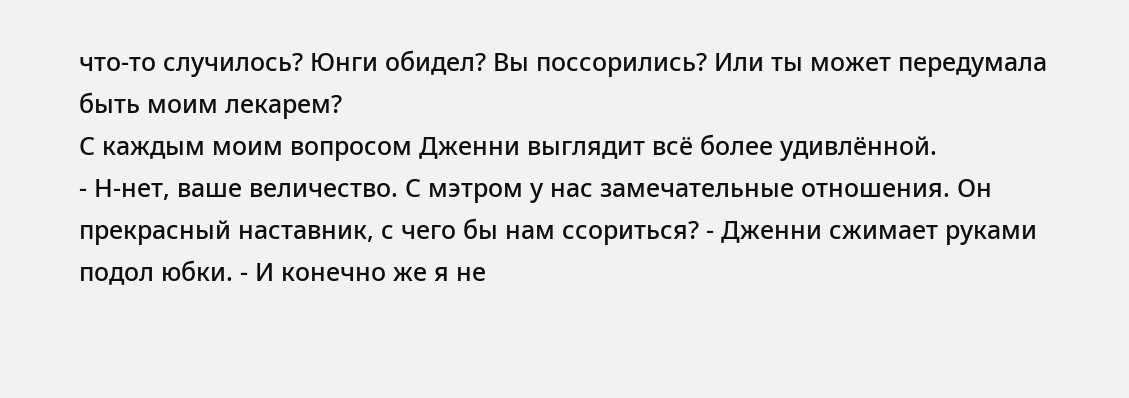что-то случилось? Юнги обидел? Вы поссорились? Или ты может передумала быть моим лекарем?
С каждым моим вопросом Дженни выглядит всё более удивлённой.
- Н-нет, ваше величество. С мэтром у нас замечательные отношения. Он прекрасный наставник, с чего бы нам ссориться? - Дженни сжимает руками подол юбки. - И конечно же я не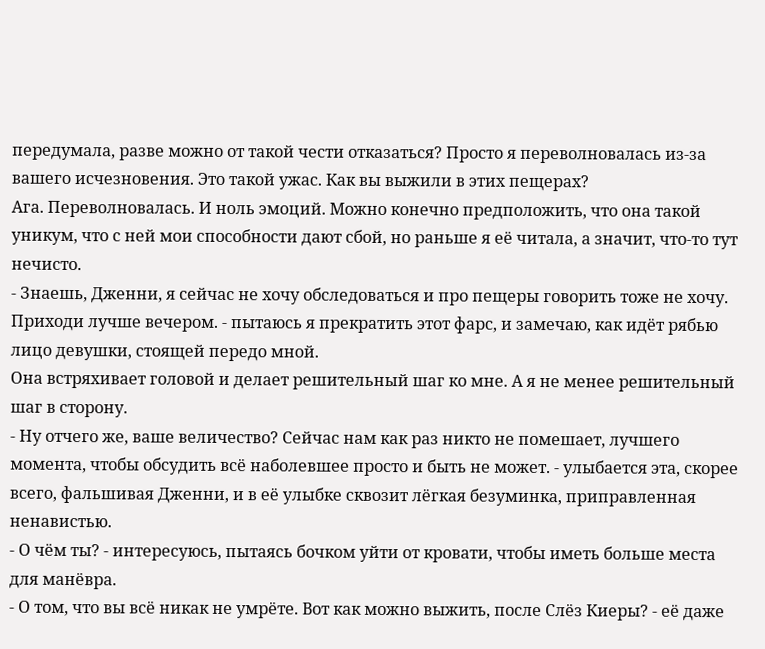передумала, разве можно от такой чести отказаться? Просто я переволновалась из-за вашего исчезновения. Это такой ужас. Как вы выжили в этих пещерах?
Ага. Переволновалась. И ноль эмоций. Можно конечно предположить, что она такой уникум, что с ней мои способности дают сбой, но раньше я её читала, а значит, что-то тут нечисто.
- Знаешь, Дженни, я сейчас не хочу обследоваться и про пещеры говорить тоже не хочу. Приходи лучше вечером. - пытаюсь я прекратить этот фарс, и замечаю, как идёт рябью лицо девушки, стоящей передо мной.
Она встряхивает головой и делает решительный шаг ко мне. А я не менее решительный шаг в сторону.
- Ну отчего же, ваше величество? Сейчас нам как раз никто не помешает, лучшего момента, чтобы обсудить всё наболевшее просто и быть не может. - улыбается эта, скорее всего, фальшивая Дженни, и в её улыбке сквозит лёгкая безуминка, приправленная ненавистью.
- О чём ты? - интересуюсь, пытаясь бочком уйти от кровати, чтобы иметь больше места для манёвра.
- О том, что вы всё никак не умрёте. Вот как можно выжить, после Слёз Киеры? - её даже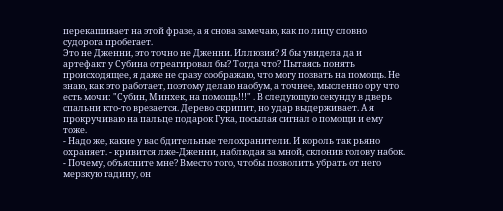перекашивает на этой фразе, а я снова замечаю, как по лицу словно судорога пробегает.
Это не Дженни, это точно не Дженни. Иллюзия? Я бы увидела да и артефакт у Субина отреагировал бы? Тогда что? Пытаясь понять происходящее, я даже не сразу соображаю, что могу позвать на помощь. Не знаю, как это работает, поэтому делаю наобум, а точнее, мысленно ору что есть мочи: "Субин, Минхек, на помощь!!!" . В следующую секунду в дверь спальни кто-то врезается. Дерево скрипит, но удар выдерживает. А я прокручиваю на пальце подарок Гука, посылая сигнал о помощи и ему тоже.
- Надо же, какие у вас бдительные телохранители. И король так рьяно охраняет. - кривится лже-Дженни, наблюдая за мной, склонив голову набок. - Почему, объясните мне? Вместо того, чтобы позволить убрать от него мерзкую гадину, он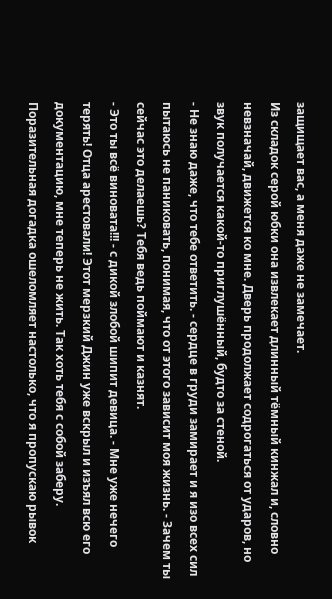защищает вас, а меня даже не замечает.
Из складок серой юбки она извлекает длинный тёмный кинжал и, словно невзначай, движется ко мне. Дверь продолжает содрогаться от ударов, но звук получается какой-то приглушённый, будто за стеной.
- Не знаю даже, что тебе ответить. - сердце в груди замирает и я изо всех сил пытаюсь не паниковать, понимая, что от этого зависит моя жизнь. - Зачем ты сейчас это делаешь? Тебя ведь поймают и казнят.
- Это ты всё виновата!!! - с дикой злобой шипит девица. - Мне уже нечего терять! Отца арестовали! Этот мерзкий Джин уже вскрыл и изъял всю его документацию, мне теперь не жить. Так хоть тебя с собой заберу.
Поразительная догадка ошеломляет настолько, что я пропускаю рывок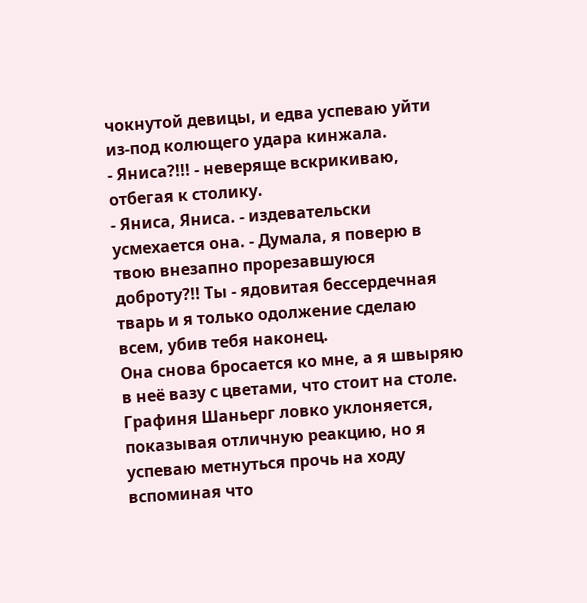чокнутой девицы, и едва успеваю уйти из-под колющего удара кинжала.
- Яниса?!!! - неверяще вскрикиваю, отбегая к столику.
- Яниса, Яниса. - издевательски усмехается она. - Думала, я поверю в твою внезапно прорезавшуюся доброту?!! Ты - ядовитая бессердечная тварь и я только одолжение сделаю всем, убив тебя наконец.
Она снова бросается ко мне, а я швыряю в неё вазу с цветами, что стоит на столе. Графиня Шаньерг ловко уклоняется, показывая отличную реакцию, но я успеваю метнуться прочь на ходу вспоминая что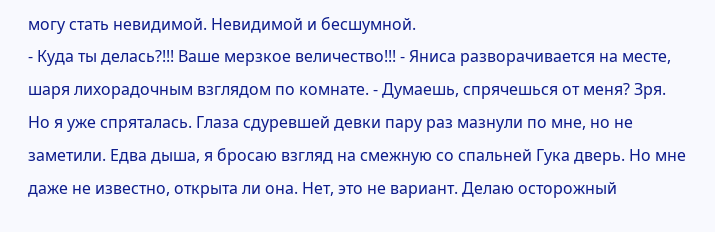могу стать невидимой. Невидимой и бесшумной.
- Куда ты делась?!!! Ваше мерзкое величество!!! - Яниса разворачивается на месте, шаря лихорадочным взглядом по комнате. - Думаешь, спрячешься от меня? Зря.
Но я уже спряталась. Глаза сдуревшей девки пару раз мазнули по мне, но не заметили. Едва дыша, я бросаю взгляд на смежную со спальней Гука дверь. Но мне даже не известно, открыта ли она. Нет, это не вариант. Делаю осторожный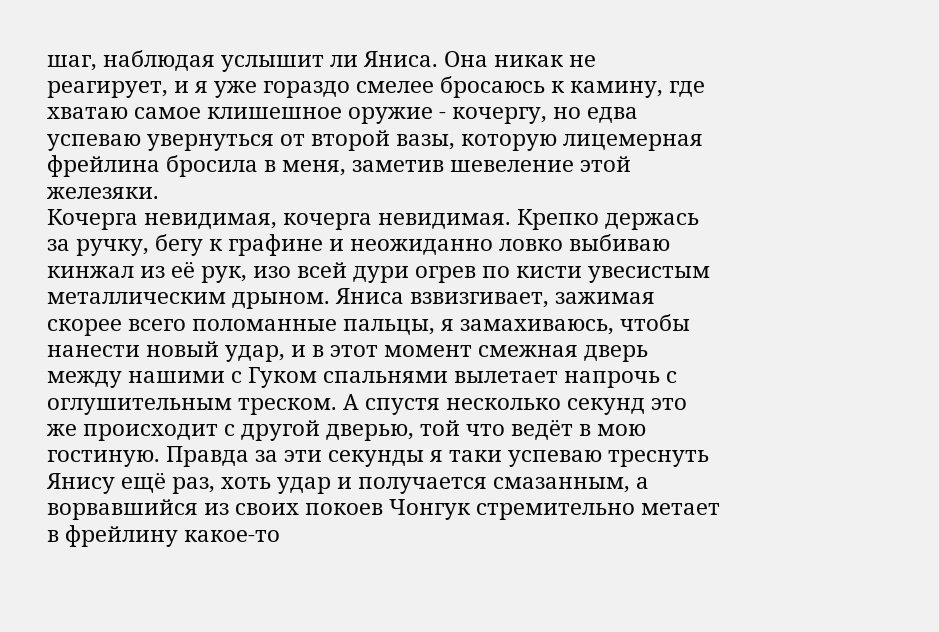шаг, наблюдая услышит ли Яниса. Она никак не реагирует, и я уже гораздо смелее бросаюсь к камину, где хватаю самое клишешное оружие - кочергу, но едва успеваю увернуться от второй вазы, которую лицемерная фрейлина бросила в меня, заметив шевеление этой железяки.
Кочерга невидимая, кочерга невидимая. Крепко держась за ручку, бегу к графине и неожиданно ловко выбиваю кинжал из её рук, изо всей дури огрев по кисти увесистым металлическим дрыном. Яниса взвизгивает, зажимая скорее всего поломанные пальцы, я замахиваюсь, чтобы нанести новый удар, и в этот момент смежная дверь между нашими с Гуком спальнями вылетает напрочь с оглушительным треском. А спустя несколько секунд это же происходит с другой дверью, той что ведёт в мою гостиную. Правда за эти секунды я таки успеваю треснуть Янису ещё раз, хоть удар и получается смазанным, а ворвавшийся из своих покоев Чонгук стремительно метает в фрейлину какое-то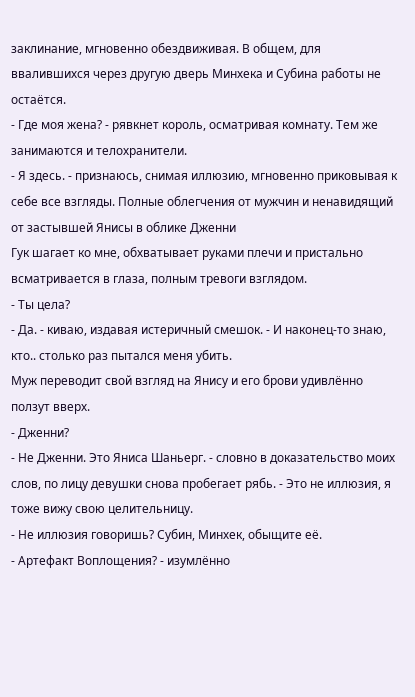заклинание, мгновенно обездвиживая. В общем, для ввалившихся через другую дверь Минхека и Субина работы не остаётся.
- Где моя жена? - рявкнет король, осматривая комнату. Тем же занимаются и телохранители.
- Я здесь. - признаюсь, снимая иллюзию, мгновенно приковывая к себе все взгляды. Полные облегчения от мужчин и ненавидящий от застывшей Янисы в облике Дженни
Гук шагает ко мне, обхватывает руками плечи и пристально всматривается в глаза, полным тревоги взглядом.
- Ты цела?
- Да. - киваю, издавая истеричный смешок. - И наконец-то знаю, кто.. столько раз пытался меня убить.
Муж переводит свой взгляд на Янису и его брови удивлённо ползут вверх.
- Дженни?
- Не Дженни. Это Яниса Шаньерг. - словно в доказательство моих слов, по лицу девушки снова пробегает рябь. - Это не иллюзия, я тоже вижу свою целительницу.
- Не иллюзия говоришь? Субин, Минхек, обыщите её.
- Артефакт Воплощения? - изумлённо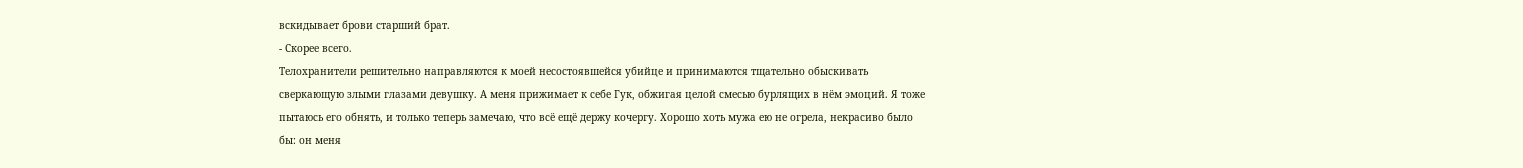вскидывает брови старший брат.
- Скорее всего.
Телохранители решительно направляются к моей несостоявшейся убийце и принимаются тщательно обыскивать сверкающую злыми глазами девушку. А меня прижимает к себе Гук, обжигая целой смесью бурлящих в нём эмоций. Я тоже пытаюсь его обнять, и только теперь замечаю, что всё ещё держу кочергу. Хорошо хоть мужа ею не огрела, некрасиво было бы: он меня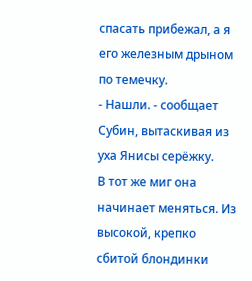спасать прибежал, а я его железным дрыном по темечку.
- Нашли. - сообщает Субин, вытаскивая из уха Янисы серёжку.
В тот же миг она начинает меняться. Из высокой, крепко сбитой блондинки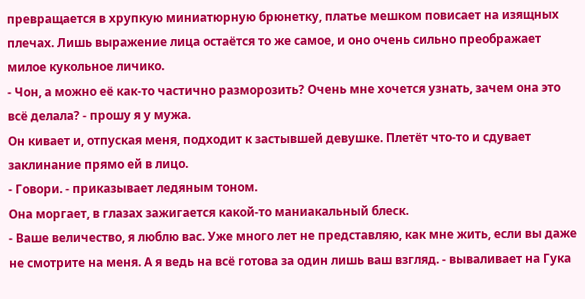превращается в хрупкую миниатюрную брюнетку, платье мешком повисает на изящных плечах. Лишь выражение лица остаётся то же самое, и оно очень сильно преображает милое кукольное личико.
- Чон, а можно её как-то частично разморозить? Очень мне хочется узнать, зачем она это всё делала? - прошу я у мужа.
Он кивает и, отпуская меня, подходит к застывшей девушке. Плетёт что-то и сдувает заклинание прямо ей в лицо.
- Говори. - приказывает ледяным тоном.
Она моргает, в глазах зажигается какой-то маниакальный блеск.
- Ваше величество, я люблю вас. Уже много лет не представляю, как мне жить, если вы даже не смотрите на меня. А я ведь на всё готова за один лишь ваш взгляд. - вываливает на Гука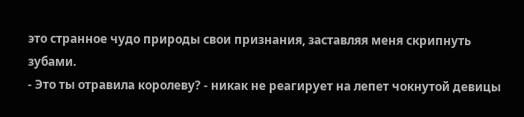это странное чудо природы свои признания, заставляя меня скрипнуть зубами.
- Это ты отравила королеву? - никак не реагирует на лепет чокнутой девицы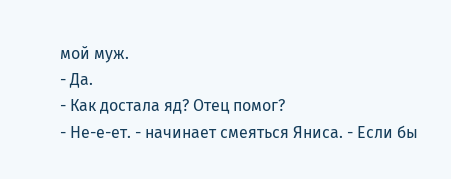мой муж.
- Да.
- Как достала яд? Отец помог?
- Не-е-ет. - начинает смеяться Яниса. - Если бы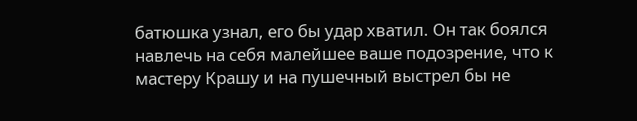батюшка узнал, его бы удар хватил. Он так боялся навлечь на себя малейшее ваше подозрение, что к мастеру Крашу и на пушечный выстрел бы не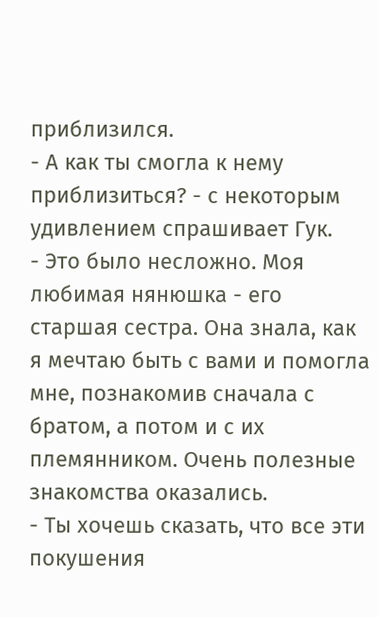приблизился.
- А как ты смогла к нему приблизиться? - с некоторым удивлением спрашивает Гук.
- Это было несложно. Моя любимая нянюшка - его старшая сестра. Она знала, как я мечтаю быть с вами и помогла мне, познакомив сначала с братом, а потом и с их племянником. Очень полезные знакомства оказались.
- Ты хочешь сказать, что все эти покушения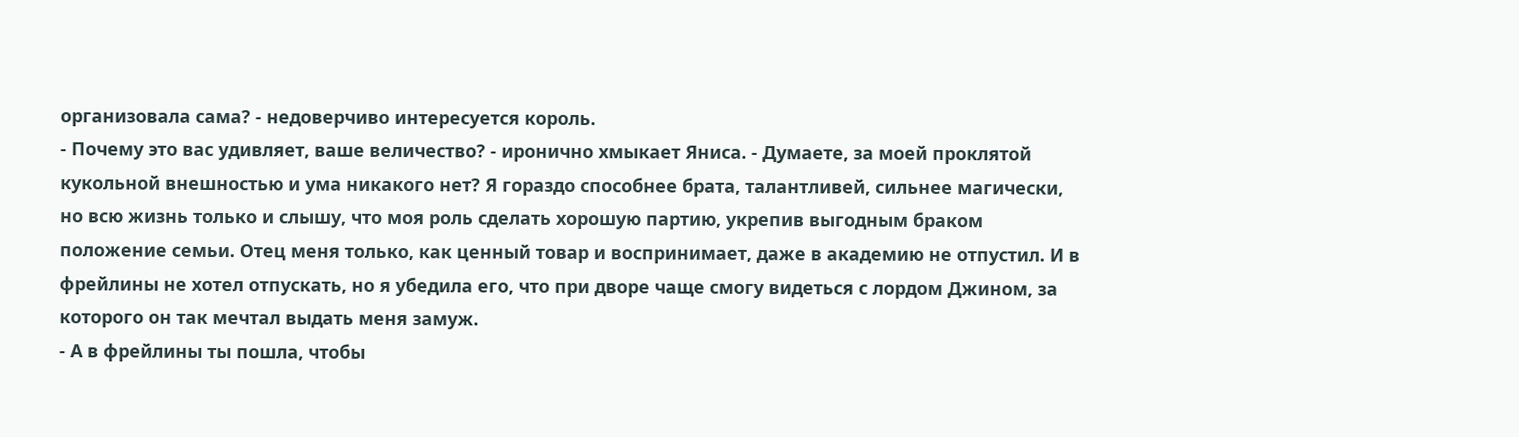организовала сама? - недоверчиво интересуется король.
- Почему это вас удивляет, ваше величество? - иронично хмыкает Яниса. - Думаете, за моей проклятой кукольной внешностью и ума никакого нет? Я гораздо способнее брата, талантливей, сильнее магически, но всю жизнь только и слышу, что моя роль сделать хорошую партию, укрепив выгодным браком положение семьи. Отец меня только, как ценный товар и воспринимает, даже в академию не отпустил. И в фрейлины не хотел отпускать, но я убедила его, что при дворе чаще смогу видеться с лордом Джином, за которого он так мечтал выдать меня замуж.
- А в фрейлины ты пошла, чтобы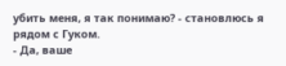убить меня, я так понимаю? - становлюсь я рядом с Гуком.
- Да, ваше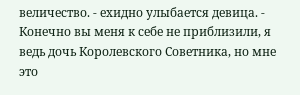величество. - ехидно улыбается девица. - Конечно вы меня к себе не приблизили, я ведь дочь Королевского Советника, но мне это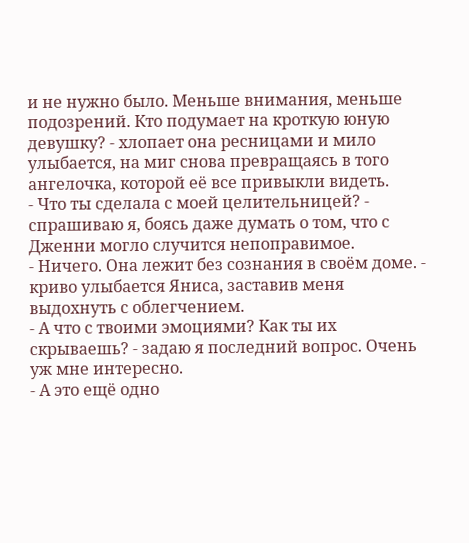и не нужно было. Меньше внимания, меньше подозрений. Кто подумает на кроткую юную девушку? - хлопает она ресницами и мило улыбается, на миг снова превращаясь в того ангелочка, которой её все привыкли видеть.
- Что ты сделала с моей целительницей? - спрашиваю я, боясь даже думать о том, что с Дженни могло случится непоправимое.
- Ничего. Она лежит без сознания в своём доме. - криво улыбается Яниса, заставив меня выдохнуть с облегчением.
- А что с твоими эмоциями? Как ты их скрываешь? - задаю я последний вопрос. Очень уж мне интересно.
- А это ещё одно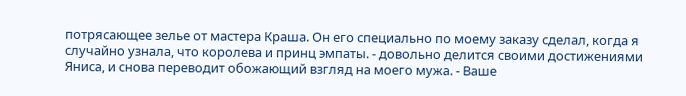потрясающее зелье от мастера Краша. Он его специально по моему заказу сделал, когда я случайно узнала, что королева и принц эмпаты. - довольно делится своими достижениями Яниса, и снова переводит обожающий взгляд на моего мужа. - Ваше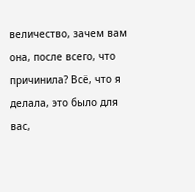величество, зачем вам она, после всего, что причинила? Всё, что я делала, это было для вас,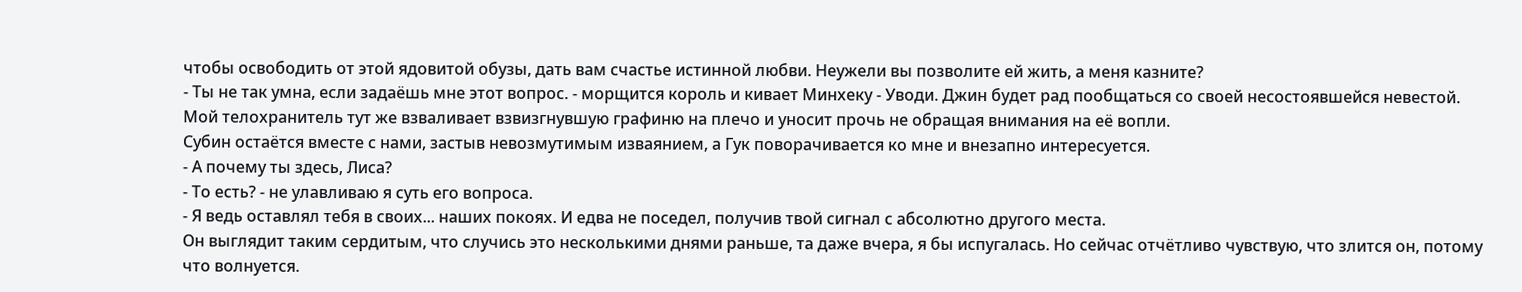чтобы освободить от этой ядовитой обузы, дать вам счастье истинной любви. Неужели вы позволите ей жить, а меня казните?
- Ты не так умна, если задаёшь мне этот вопрос. - морщится король и кивает Минхеку - Уводи. Джин будет рад пообщаться со своей несостоявшейся невестой.
Мой телохранитель тут же взваливает взвизгнувшую графиню на плечо и уносит прочь не обращая внимания на её вопли.
Субин остаётся вместе с нами, застыв невозмутимым изваянием, а Гук поворачивается ко мне и внезапно интересуется.
- А почему ты здесь, Лиса?
- То есть? - не улавливаю я суть его вопроса.
- Я ведь оставлял тебя в своих... наших покоях. И едва не поседел, получив твой сигнал с абсолютно другого места.
Он выглядит таким сердитым, что случись это несколькими днями раньше, та даже вчера, я бы испугалась. Но сейчас отчётливо чувствую, что злится он, потому что волнуется.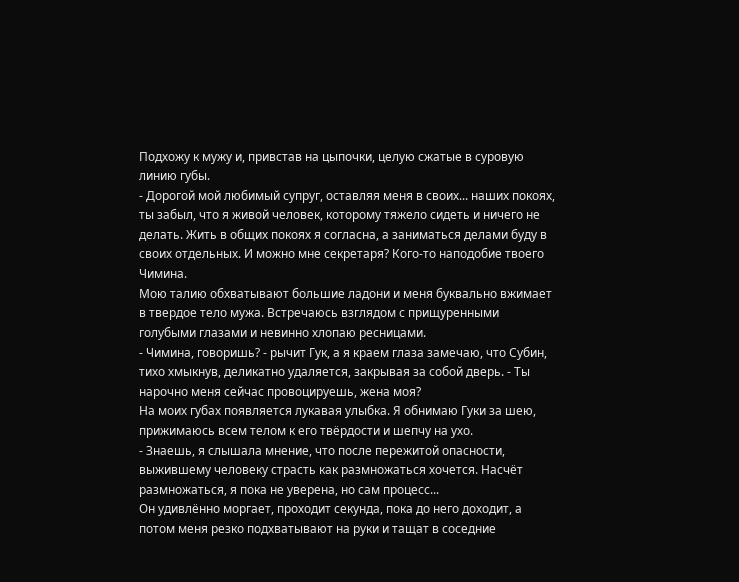Подхожу к мужу и, привстав на цыпочки, целую сжатые в суровую линию губы.
- Дорогой мой любимый супруг, оставляя меня в своих... наших покоях, ты забыл, что я живой человек, которому тяжело сидеть и ничего не делать. Жить в общих покоях я согласна, а заниматься делами буду в своих отдельных. И можно мне секретаря? Кого-то наподобие твоего Чимина.
Мою талию обхватывают большие ладони и меня буквально вжимает в твердое тело мужа. Встречаюсь взглядом с прищуренными голубыми глазами и невинно хлопаю ресницами.
- Чимина, говоришь? - рычит Гук, а я краем глаза замечаю, что Субин, тихо хмыкнув, деликатно удаляется, закрывая за собой дверь. - Ты нарочно меня сейчас провоцируешь, жена моя?
На моих губах появляется лукавая улыбка. Я обнимаю Гуки за шею, прижимаюсь всем телом к его твёрдости и шепчу на ухо.
- Знаешь, я слышала мнение, что после пережитой опасности, выжившему человеку страсть как размножаться хочется. Насчёт размножаться, я пока не уверена, но сам процесс...
Он удивлённо моргает, проходит секунда, пока до него доходит, а потом меня резко подхватывают на руки и тащат в соседние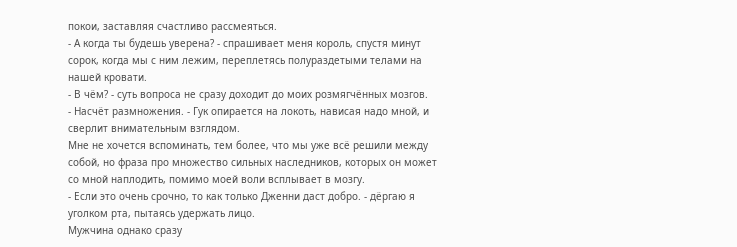покои, заставляя счастливо рассмеяться.
- А когда ты будешь уверена? - спрашивает меня король, спустя минут сорок, когда мы с ним лежим, переплетясь полураздетыми телами на нашей кровати.
- В чём? - суть вопроса не сразу доходит до моих розмягчённых мозгов.
- Насчёт размножения. - Гук опирается на локоть, нависая надо мной, и сверлит внимательным взглядом.
Мне не хочется вспоминать, тем более, что мы уже всё решили между собой, но фраза про множество сильных наследников, которых он может со мной наплодить, помимо моей воли всплывает в мозгу.
- Если это очень срочно, то как только Дженни даст добро. - дёргаю я уголком рта, пытаясь удержать лицо.
Мужчина однако сразу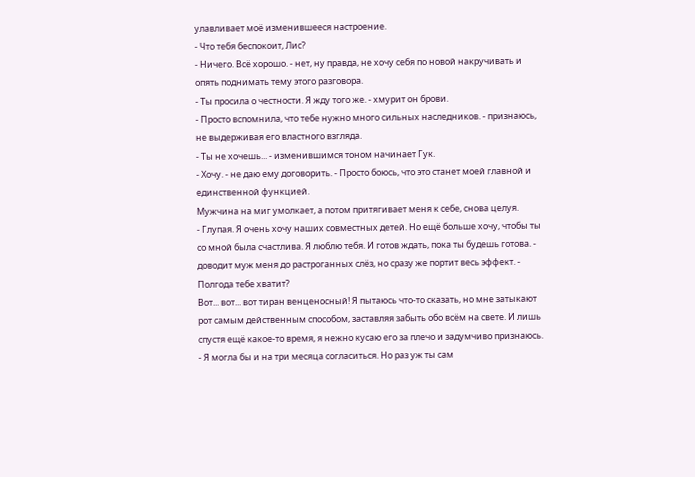улавливает моё изменившееся настроение.
- Что тебя беспокоит, Лис?
- Ничего. Всё хорошо. - нет, ну правда, не хочу себя по новой накручивать и опять поднимать тему этого разговора.
- Ты просила о честности. Я жду того же. - хмурит он брови.
- Просто вспомнила, что тебе нужно много сильных наследников. - признаюсь, не выдерживая его властного взгляда.
- Ты не хочешь... - изменившимся тоном начинает Гук.
- Хочу. - не даю ему договорить. - Просто боюсь, что это станет моей главной и единственной функцией.
Мужчина на миг умолкает, а потом притягивает меня к себе, снова целуя.
- Глупая. Я очень хочу наших совместных детей. Но ещё больше хочу, чтобы ты со мной была счастлива. Я люблю тебя. И готов ждать, пока ты будешь готова. - доводит муж меня до растроганных слёз, но сразу же портит весь эффект. - Полгода тебе хватит?
Вот... вот... вот тиран венценосный! Я пытаюсь что-то сказать, но мне затыкают рот самым действенным способом, заставляя забыть обо всём на свете. И лишь спустя ещё какое-то время, я нежно кусаю его за плечо и задумчиво признаюсь.
- Я могла бы и на три месяца согласиться. Но раз уж ты сам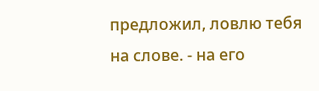предложил, ловлю тебя на слове. - на его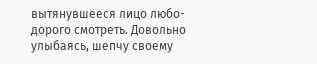вытянувшееся лицо любо-дорого смотреть. Довольно улыбаясь, шепчу своему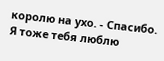королю на ухо. - Спасибо. Я тоже тебя люблю